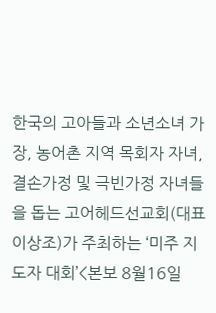한국의 고아들과 소년소녀 가장, 농어촌 지역 목회자 자녀, 결손가정 및 극빈가정 자녀들을 돕는 고어헤드선교회(대표 이상조)가 주최하는 ‘미주 지도자 대회’<본보 8월16일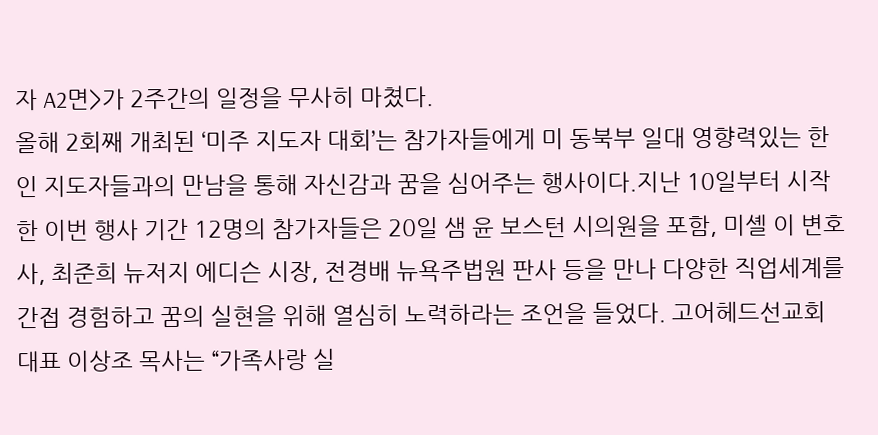자 A2면>가 2주간의 일정을 무사히 마쳤다.
올해 2회째 개최된 ‘미주 지도자 대회’는 참가자들에게 미 동북부 일대 영향력있는 한인 지도자들과의 만남을 통해 자신감과 꿈을 심어주는 행사이다.지난 10일부터 시작한 이번 행사 기간 12명의 참가자들은 20일 샘 윤 보스턴 시의원을 포함, 미셸 이 변호사, 최준희 뉴저지 에디슨 시장, 전경배 뉴욕주법원 판사 등을 만나 다양한 직업세계를 간접 경험하고 꿈의 실현을 위해 열심히 노력하라는 조언을 들었다. 고어헤드선교회 대표 이상조 목사는 “가족사랑 실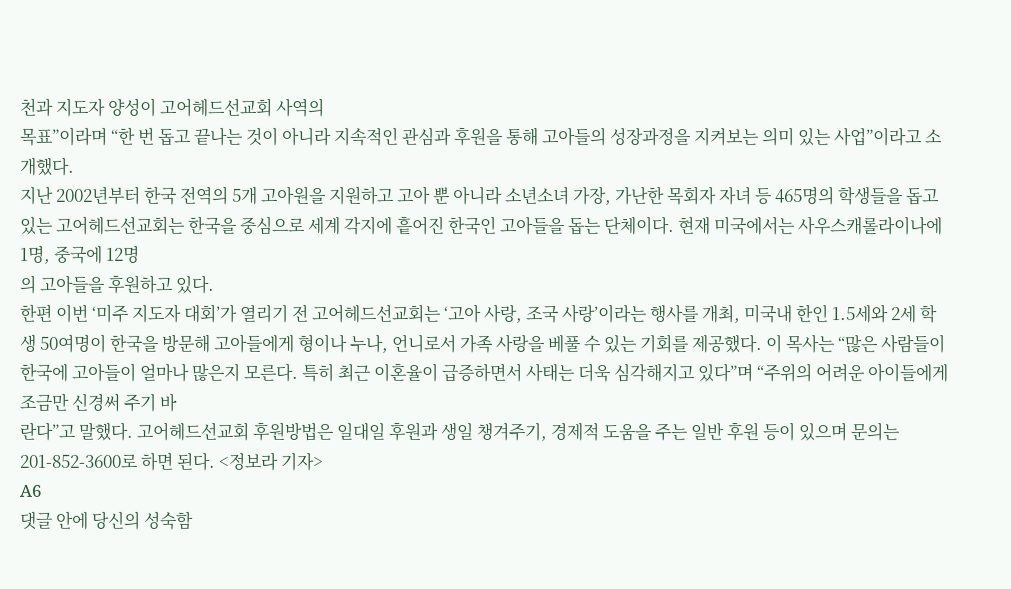천과 지도자 양성이 고어헤드선교회 사역의
목표”이라며 “한 번 돕고 끝나는 것이 아니라 지속적인 관심과 후원을 통해 고아들의 성장과정을 지켜보는 의미 있는 사업”이라고 소개했다.
지난 2002년부터 한국 전역의 5개 고아원을 지원하고 고아 뿐 아니라 소년소녀 가장, 가난한 목회자 자녀 등 465명의 학생들을 돕고 있는 고어헤드선교회는 한국을 중심으로 세계 각지에 흩어진 한국인 고아들을 돕는 단체이다. 현재 미국에서는 사우스캐롤라이나에 1명, 중국에 12명
의 고아들을 후원하고 있다.
한편 이번 ‘미주 지도자 대회’가 열리기 전 고어헤드선교회는 ‘고아 사랑, 조국 사랑’이라는 행사를 개최, 미국내 한인 1.5세와 2세 학생 50여명이 한국을 방문해 고아들에게 형이나 누나, 언니로서 가족 사랑을 베풀 수 있는 기회를 제공했다. 이 목사는 “많은 사람들이 한국에 고아들이 얼마나 많은지 모른다. 특히 최근 이혼율이 급증하면서 사태는 더욱 심각해지고 있다”며 “주위의 어려운 아이들에게 조금만 신경써 주기 바
란다”고 말했다. 고어헤드선교회 후원방법은 일대일 후원과 생일 챙겨주기, 경제적 도움을 주는 일반 후원 등이 있으며 문의는 201-852-3600로 하면 된다. <정보라 기자>
A6
댓글 안에 당신의 성숙함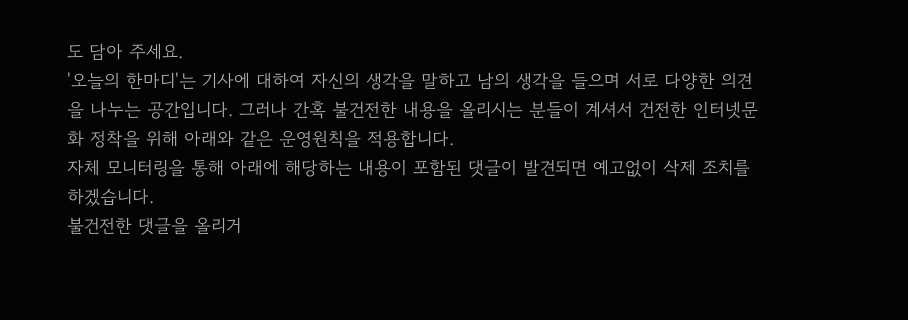도 담아 주세요.
'오늘의 한마디'는 기사에 대하여 자신의 생각을 말하고 남의 생각을 들으며 서로 다양한 의견을 나누는 공간입니다. 그러나 간혹 불건전한 내용을 올리시는 분들이 계셔서 건전한 인터넷문화 정착을 위해 아래와 같은 운영원칙을 적용합니다.
자체 모니터링을 통해 아래에 해당하는 내용이 포함된 댓글이 발견되면 예고없이 삭제 조치를 하겠습니다.
불건전한 댓글을 올리거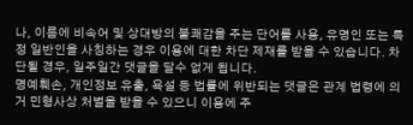나, 이름에 비속어 및 상대방의 불쾌감을 주는 단어를 사용, 유명인 또는 특정 일반인을 사칭하는 경우 이용에 대한 차단 제재를 받을 수 있습니다. 차단될 경우, 일주일간 댓글을 달수 없게 됩니다.
명예훼손, 개인정보 유출, 욕설 등 법률에 위반되는 댓글은 관계 법령에 의거 민형사상 처벌을 받을 수 있으니 이용에 주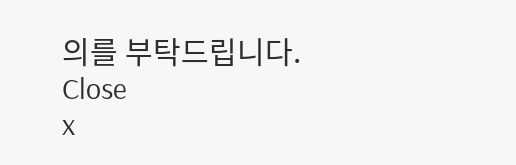의를 부탁드립니다.
Close
x